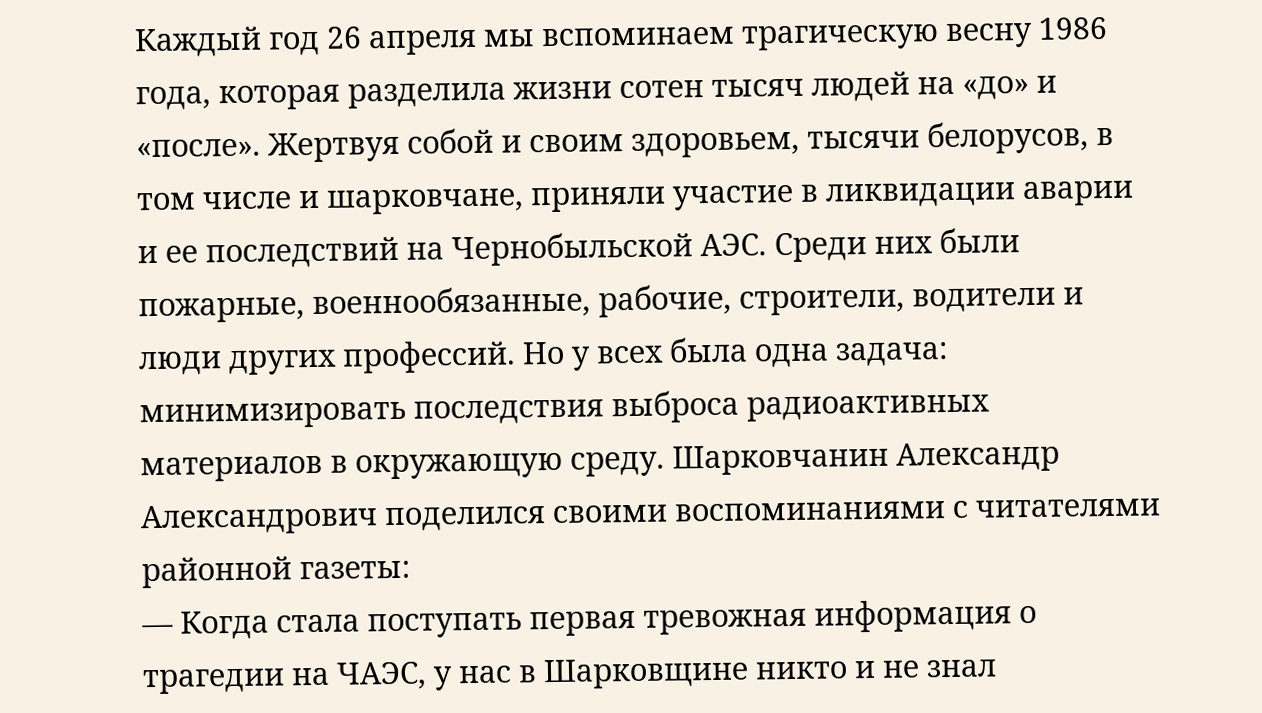Каждый год 26 апреля мы вспоминаем трагическую весну 1986 года, которая разделила жизни сотен тысяч людей на «до» и «после». Жертвуя собой и своим здоровьем, тысячи белорусов, в том числе и шарковчане, приняли участие в ликвидации аварии и ее последствий на Чернобыльской АЭС. Среди них были пожарные, военнообязанные, рабочие, строители, водители и люди других профессий. Но у всех была одна задача: минимизировать последствия выброса радиоактивных материалов в окружающую среду. Шарковчанин Александр Александрович поделился своими воспоминаниями с читателями районной газеты:
— Когда стала поступать первая тревожная информация о трагедии на ЧАЭС, у нас в Шарковщине никто и не знал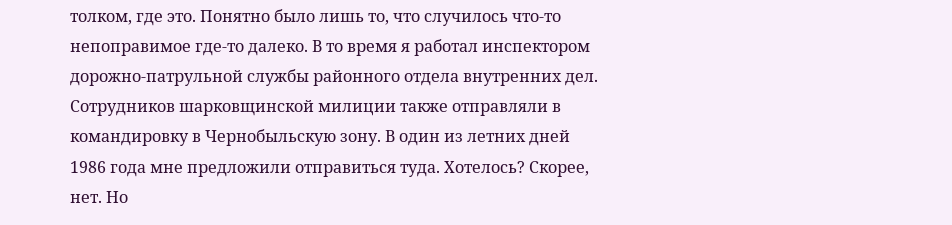толком, где это. Понятно было лишь то, что случилось что-то непоправимое где-то далеко. В то время я работал инспектором дорожно-патрульной службы районного отдела внутренних дел. Сотрудников шарковщинской милиции также отправляли в командировку в Чернобыльскую зону. В один из летних дней 1986 года мне предложили отправиться туда. Хотелось? Скорее, нет. Но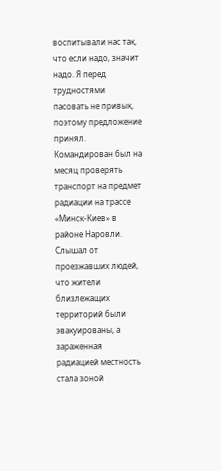воспитывали нас так, что если надо, значит надо. Я перед трудностями пасовать не привык, поэтому предложение принял. Командирован был на месяц проверять транспорт на предмет радиации на трассе «Минск-Киев» в районе Наровли. Слышал от проезжавших людей, что жители близлежащих территорий были эвакуированы, а зараженная радиацией местность стала зоной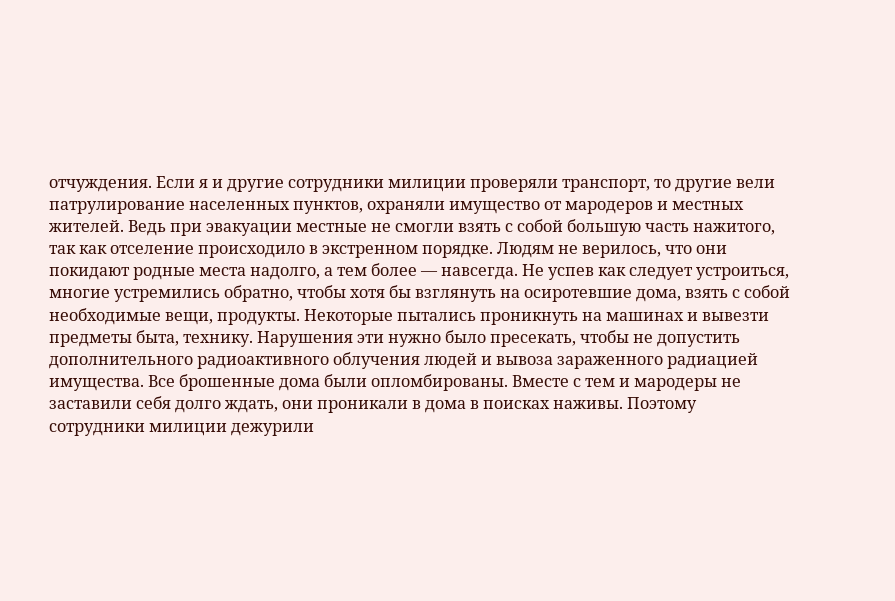отчуждения. Если я и другие сотрудники милиции проверяли транспорт, то другие вели патрулирование населенных пунктов, охраняли имущество от мародеров и местных жителей. Ведь при эвакуации местные не смогли взять с собой большую часть нажитого, так как отселение происходило в экстренном порядке. Людям не верилось, что они покидают родные места надолго, а тем более — навсегда. Не успев как следует устроиться, многие устремились обратно, чтобы хотя бы взглянуть на осиротевшие дома, взять с собой необходимые вещи, продукты. Некоторые пытались проникнуть на машинах и вывезти предметы быта, технику. Нарушения эти нужно было пресекать, чтобы не допустить дополнительного радиоактивного облучения людей и вывоза зараженного радиацией имущества. Все брошенные дома были опломбированы. Вместе с тем и мародеры не заставили себя долго ждать, они проникали в дома в поисках наживы. Поэтому сотрудники милиции дежурили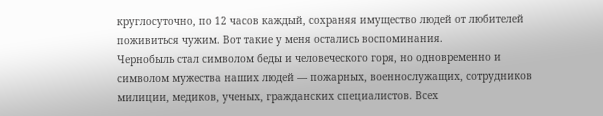круглосуточно, по 12 часов каждый, сохраняя имущество людей от любителей поживиться чужим. Вот такие у меня остались воспоминания.
Чернобыль стал символом беды и человеческого горя, но одновременно и символом мужества наших людей — пожарных, военнослужащих, сотрудников милиции, медиков, ученых, гражданских специалистов. Всех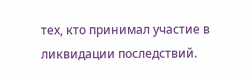тех, кто принимал участие в ликвидации последствий.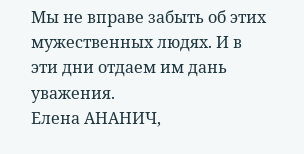Мы не вправе забыть об этих мужественных людях. И в эти дни отдаем им дань уважения.
Елена АНАНИЧ,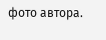фото автора.